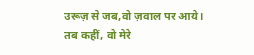उरूज़ से जब,वो ज़वाल पर आये।
तब कहीं, वो मेरे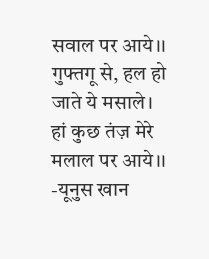सवाल पर आये।।
गुफ्तगू से, हल हो जाते ये मसाले।
हां कुछ तंज़ मेरे मलाल पर आये।।
-यूनुस खान